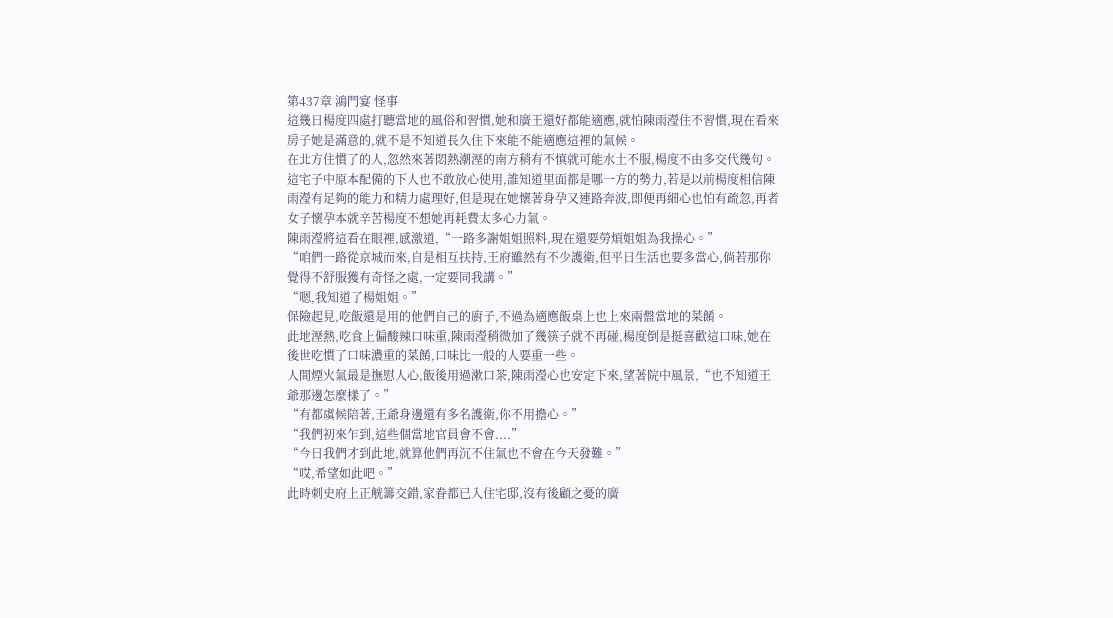第437章 鴻門宴 怪事
這幾日楊度四處打聽當地的風俗和習慣,她和廣王還好都能適應,就怕陳雨瀅住不習慣,現在看來房子她是滿意的,就不是不知道長久住下來能不能適應這裡的氣候。
在北方住慣了的人,忽然來著悶熱潮溼的南方稍有不慎就可能水土不服,楊度不由多交代幾句。
這宅子中原本配備的下人也不敢放心使用,誰知道里面都是哪一方的勢力,若是以前楊度相信陳雨瀅有足夠的能力和精力處理好,但是現在她懷著身孕又連路奔波,即便再細心也怕有疏忽,再者女子懷孕本就辛苦楊度不想她再耗費太多心力氣。
陳雨瀅將這看在眼裡,感激道,“一路多謝姐姐照料,現在還要勞煩姐姐為我操心。”
“咱們一路從京城而來,自是相互扶持,王府雖然有不少護衛,但平日生活也要多當心,倘若那你覺得不舒服獲有奇怪之處,一定要同我講。”
“嗯,我知道了楊姐姐。”
保險起見,吃飯還是用的他們自己的廚子,不過為適應飯桌上也上來兩盤當地的菜餚。
此地溼熱,吃食上偏酸辣口味重,陳雨瀅稍微加了幾筷子就不再碰,楊度倒是挺喜歡這口味,她在後世吃慣了口味濃重的菜餚,口味比一般的人要重一些。
人間煙火氣最是撫慰人心,飯後用過漱口茶,陳雨瀅心也安定下來,望著院中風景,“也不知道王爺那邊怎麼樣了。”
“有都虞候陪著,王爺身邊還有多名護衛,你不用擔心。”
“我們初來乍到,這些個當地官員會不會....”
“今日我們才到此地,就算他們再沉不住氣也不會在今天發難。”
“哎,希望如此吧。”
此時刺史府上正觥籌交錯,家眷都已入住宅邸,沒有後顧之憂的廣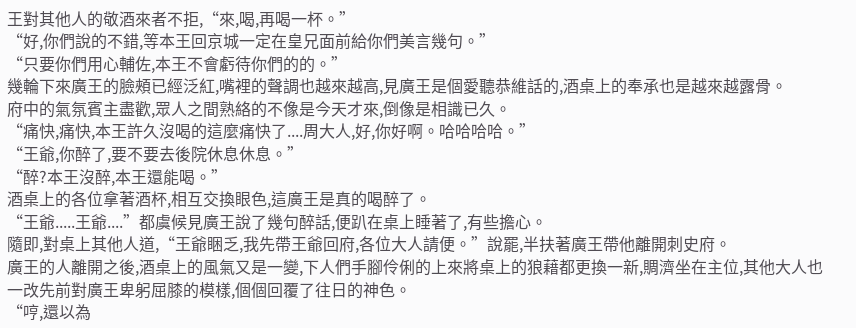王對其他人的敬酒來者不拒,“來,喝,再喝一杯。”
“好,你們說的不錯,等本王回京城一定在皇兄面前給你們美言幾句。”
“只要你們用心輔佐,本王不會虧待你們的的。”
幾輪下來廣王的臉頰已經泛紅,嘴裡的聲調也越來越高,見廣王是個愛聽恭維話的,酒桌上的奉承也是越來越露骨。
府中的氣氛賓主盡歡,眾人之間熟絡的不像是今天才來,倒像是相識已久。
“痛快,痛快,本王許久沒喝的這麼痛快了....周大人,好,你好啊。哈哈哈哈。”
“王爺,你醉了,要不要去後院休息休息。”
“醉?本王沒醉,本王還能喝。”
酒桌上的各位拿著酒杯,相互交換眼色,這廣王是真的喝醉了。
“王爺.....王爺....”都虞候見廣王說了幾句醉話,便趴在桌上睡著了,有些擔心。
隨即,對桌上其他人道,“王爺睏乏,我先帶王爺回府,各位大人請便。”說罷,半扶著廣王帶他離開刺史府。
廣王的人離開之後,酒桌上的風氣又是一變,下人們手腳伶俐的上來將桌上的狼藉都更換一新,賙濟坐在主位,其他大人也一改先前對廣王卑躬屈膝的模樣,個個回覆了往日的神色。
“哼,還以為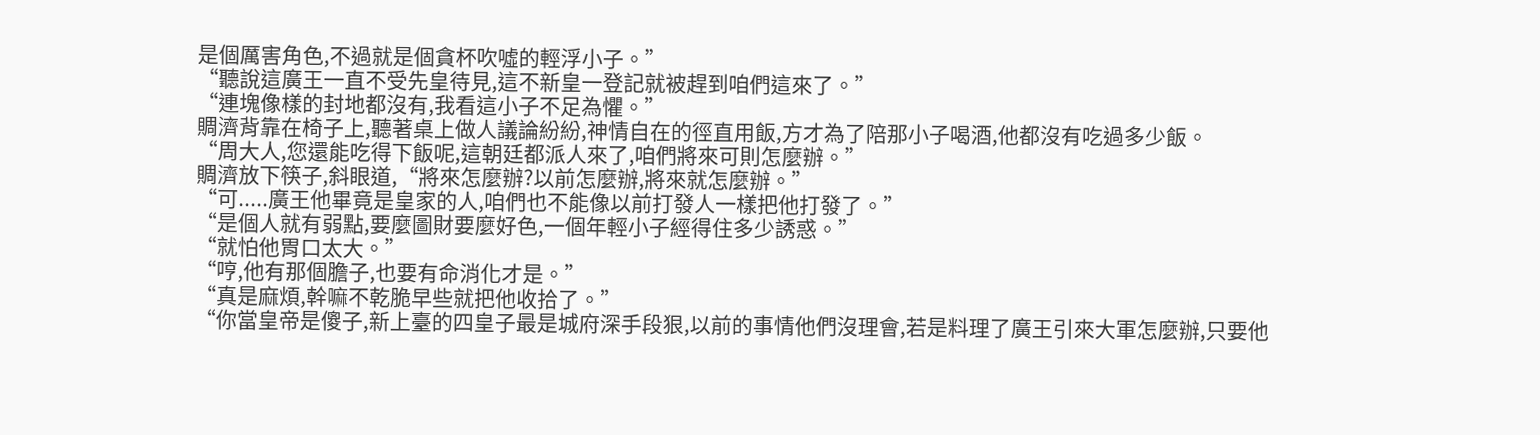是個厲害角色,不過就是個貪杯吹噓的輕浮小子。”
“聽說這廣王一直不受先皇待見,這不新皇一登記就被趕到咱們這來了。”
“連塊像樣的封地都沒有,我看這小子不足為懼。”
賙濟背靠在椅子上,聽著桌上做人議論紛紛,神情自在的徑直用飯,方才為了陪那小子喝酒,他都沒有吃過多少飯。
“周大人,您還能吃得下飯呢,這朝廷都派人來了,咱們將來可則怎麼辦。”
賙濟放下筷子,斜眼道,“將來怎麼辦?以前怎麼辦,將來就怎麼辦。”
“可.....廣王他畢竟是皇家的人,咱們也不能像以前打發人一樣把他打發了。”
“是個人就有弱點,要麼圖財要麼好色,一個年輕小子經得住多少誘惑。”
“就怕他胃口太大。”
“哼,他有那個膽子,也要有命消化才是。”
“真是麻煩,幹嘛不乾脆早些就把他收拾了。”
“你當皇帝是傻子,新上臺的四皇子最是城府深手段狠,以前的事情他們沒理會,若是料理了廣王引來大軍怎麼辦,只要他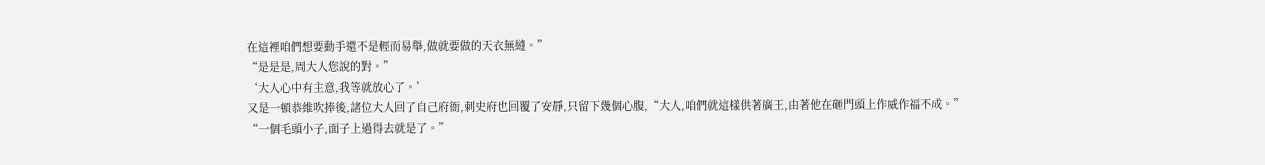在這裡咱們想要動手還不是輕而易舉,做就要做的天衣無縫。”
“是是是,周大人您說的對。”
‘大人心中有主意,我等就放心了。’
又是一頓恭維吹捧後,諸位大人回了自己府衙,刺史府也回覆了安靜,只留下幾個心腹,“大人,咱們就這樣供著廣王,由著他在砸門頭上作威作福不成。”
“一個毛頭小子,面子上過得去就是了。”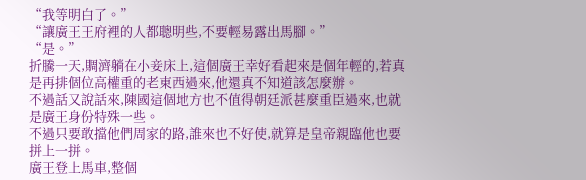“我等明白了。”
“讓廣王王府裡的人都聰明些,不要輕易露出馬腳。”
“是。”
折騰一天,賙濟躺在小妾床上,這個廣王幸好看起來是個年輕的,若真是再排個位高權重的老東西過來,他還真不知道該怎麼辦。
不過話又說話來,陳國這個地方也不值得朝廷派甚麼重臣過來,也就是廣王身份特殊一些。
不過只要敢擋他們周家的路,誰來也不好使,就算是皇帝親臨他也要拼上一拼。
廣王登上馬車,整個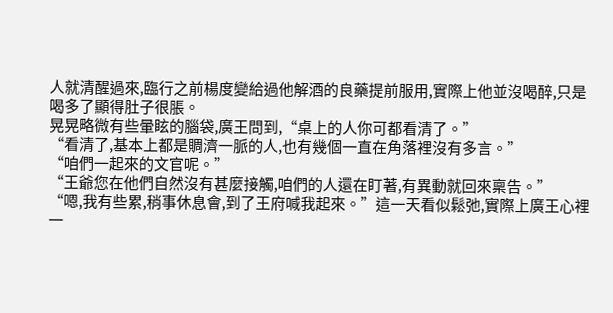人就清醒過來,臨行之前楊度變給過他解酒的良藥提前服用,實際上他並沒喝醉,只是喝多了顯得肚子很脹。
晃晃略微有些暈眩的腦袋,廣王問到,“桌上的人你可都看清了。”
“看清了,基本上都是賙濟一脈的人,也有幾個一直在角落裡沒有多言。”
“咱們一起來的文官呢。”
“王爺您在他們自然沒有甚麼接觸,咱們的人還在盯著,有異動就回來稟告。”
“嗯,我有些累,稍事休息會,到了王府喊我起來。”這一天看似鬆弛,實際上廣王心裡一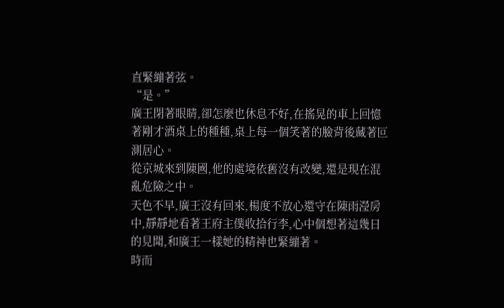直緊繃著弦。
“是。”
廣王閉著眼睛,卻怎麼也休息不好,在搖晃的車上回憶著剛才酒桌上的種種,桌上每一個笑著的臉背後藏著叵測居心。
從京城來到陳國,他的處境依舊沒有改變,還是現在混亂危險之中。
天色不早,廣王沒有回來,楊度不放心還守在陳雨瀅房中,靜靜地看著王府主僕收拾行李,心中個想著這幾日的見聞,和廣王一樣她的精神也緊繃著。
時而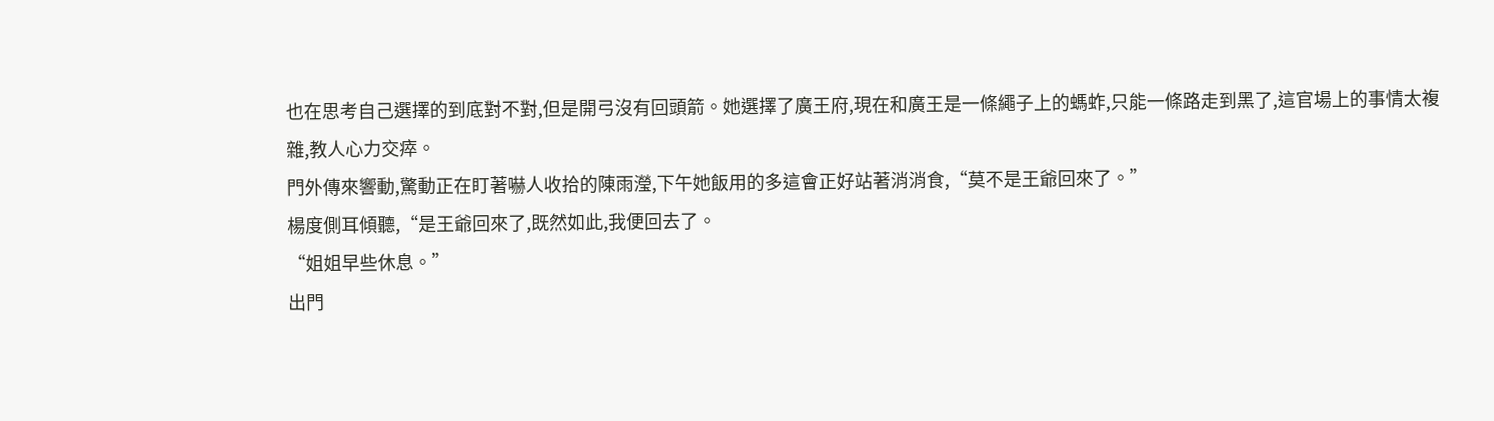也在思考自己選擇的到底對不對,但是開弓沒有回頭箭。她選擇了廣王府,現在和廣王是一條繩子上的螞蚱,只能一條路走到黑了,這官場上的事情太複雜,教人心力交瘁。
門外傳來響動,驚動正在盯著嚇人收拾的陳雨瀅,下午她飯用的多這會正好站著消消食,“莫不是王爺回來了。”
楊度側耳傾聽,“是王爺回來了,既然如此,我便回去了。
“姐姐早些休息。”
出門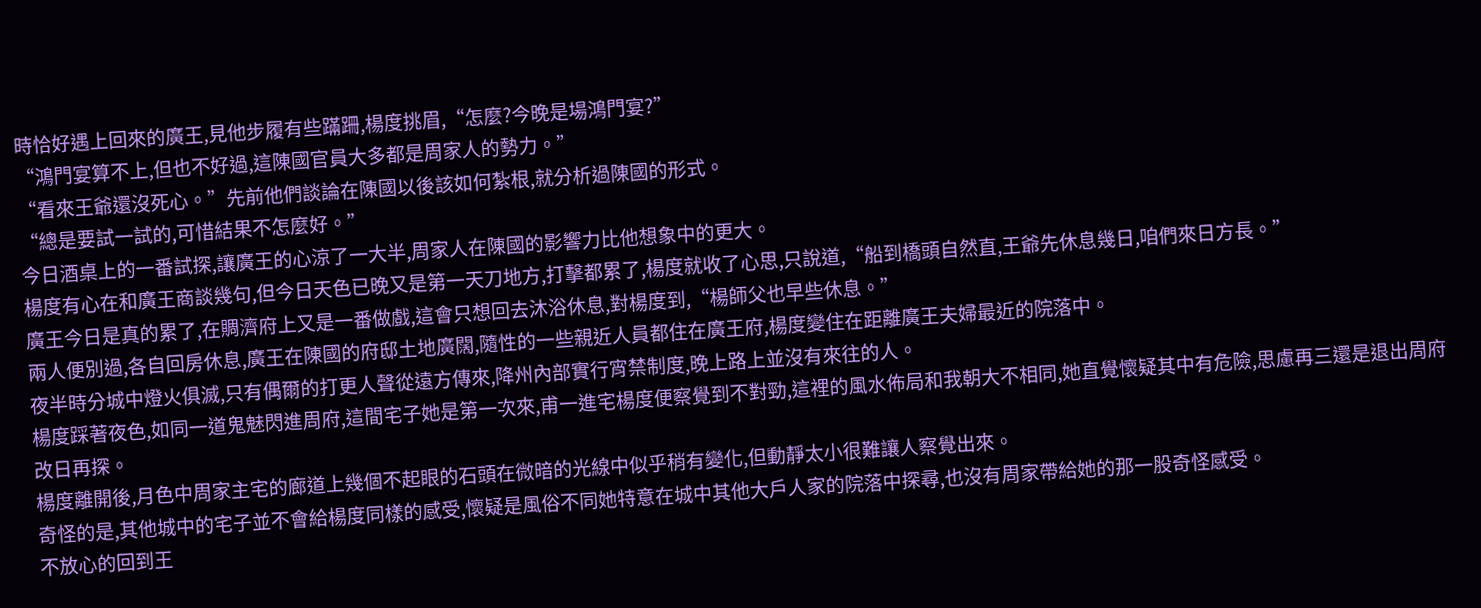時恰好遇上回來的廣王,見他步履有些蹣跚,楊度挑眉,“怎麼?今晚是場鴻門宴?”
“鴻門宴算不上,但也不好過,這陳國官員大多都是周家人的勢力。”
“看來王爺還沒死心。”先前他們談論在陳國以後該如何紮根,就分析過陳國的形式。
“總是要試一試的,可惜結果不怎麼好。”
今日酒桌上的一番試探,讓廣王的心涼了一大半,周家人在陳國的影響力比他想象中的更大。
楊度有心在和廣王商談幾句,但今日天色已晚又是第一天刀地方,打擊都累了,楊度就收了心思,只說道,“船到橋頭自然直,王爺先休息幾日,咱們來日方長。”
廣王今日是真的累了,在賙濟府上又是一番做戲,這會只想回去沐浴休息,對楊度到,“楊師父也早些休息。”
兩人便別過,各自回房休息,廣王在陳國的府邸土地廣闊,隨性的一些親近人員都住在廣王府,楊度變住在距離廣王夫婦最近的院落中。
夜半時分城中燈火俱滅,只有偶爾的打更人聲從遠方傳來,降州內部實行宵禁制度,晚上路上並沒有來往的人。
楊度踩著夜色,如同一道鬼魅閃進周府,這間宅子她是第一次來,甫一進宅楊度便察覺到不對勁,這裡的風水佈局和我朝大不相同,她直覺懷疑其中有危險,思慮再三還是退出周府改日再探。
楊度離開後,月色中周家主宅的廊道上幾個不起眼的石頭在微暗的光線中似乎稍有變化,但動靜太小很難讓人察覺出來。
奇怪的是,其他城中的宅子並不會給楊度同樣的感受,懷疑是風俗不同她特意在城中其他大戶人家的院落中探尋,也沒有周家帶給她的那一股奇怪感受。
不放心的回到王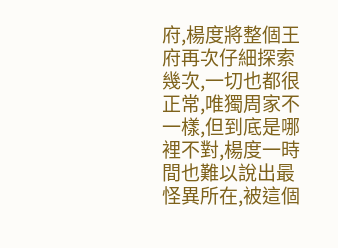府,楊度將整個王府再次仔細探索幾次,一切也都很正常,唯獨周家不一樣,但到底是哪裡不對,楊度一時間也難以說出最怪異所在,被這個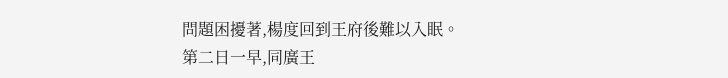問題困擾著,楊度回到王府後難以入眠。
第二日一早,同廣王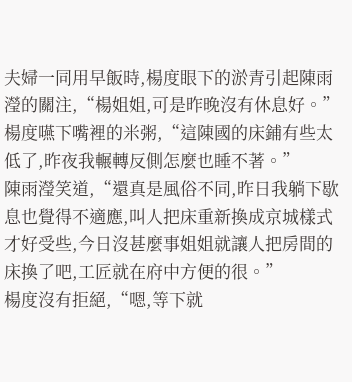夫婦一同用早飯時,楊度眼下的淤青引起陳雨瀅的關注,“楊姐姐,可是昨晚沒有休息好。”
楊度嚥下嘴裡的米粥,“這陳國的床鋪有些太低了,昨夜我輾轉反側怎麼也睡不著。”
陳雨瀅笑道,“還真是風俗不同,昨日我躺下歇息也覺得不適應,叫人把床重新換成京城樣式才好受些,今日沒甚麼事姐姐就讓人把房間的床換了吧,工匠就在府中方便的很。”
楊度沒有拒絕,“嗯,等下就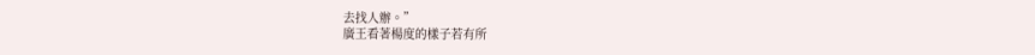去找人辦。”
廣王看著楊度的樣子若有所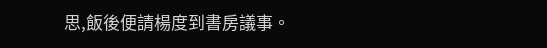思,飯後便請楊度到書房議事。